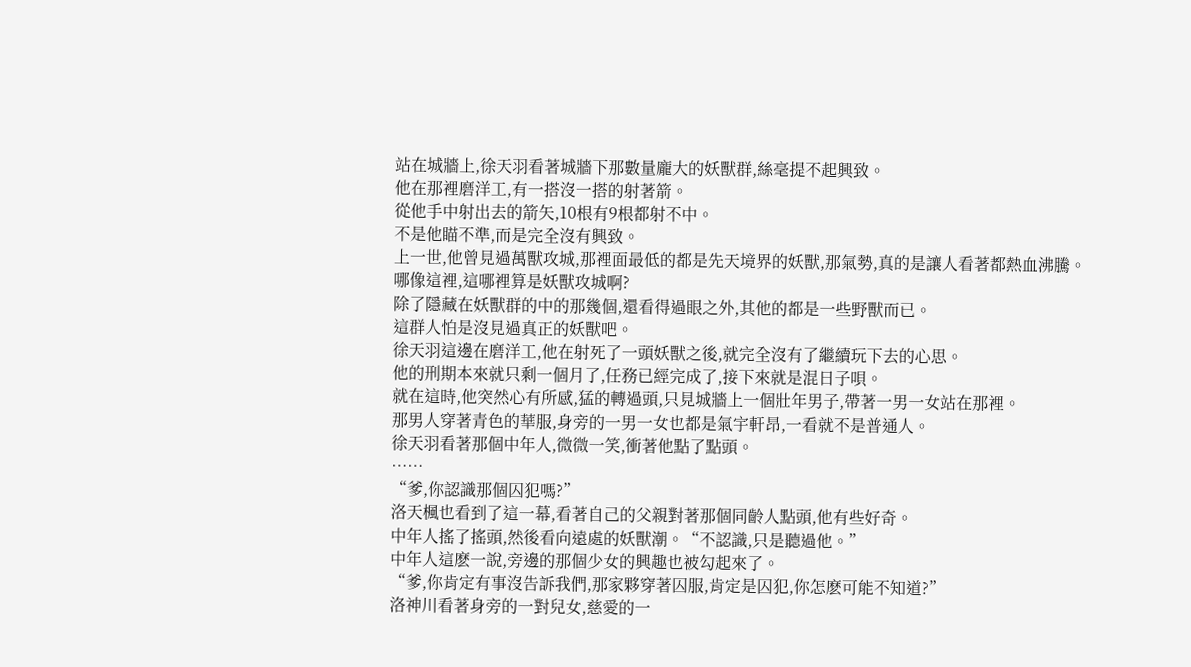站在城牆上,徐天羽看著城牆下那數量龐大的妖獸群,絲毫提不起興致。
他在那裡磨洋工,有一搭沒一搭的射著箭。
從他手中射出去的箭矢,10根有9根都射不中。
不是他瞄不準,而是完全沒有興致。
上一世,他曾見過萬獸攻城,那裡面最低的都是先天境界的妖獸,那氣勢,真的是讓人看著都熱血沸騰。
哪像這裡,這哪裡算是妖獸攻城啊?
除了隱藏在妖獸群的中的那幾個,還看得過眼之外,其他的都是一些野獸而已。
這群人怕是沒見過真正的妖獸吧。
徐天羽這邊在磨洋工,他在射死了一頭妖獸之後,就完全沒有了繼續玩下去的心思。
他的刑期本來就只剩一個月了,任務已經完成了,接下來就是混日子唄。
就在這時,他突然心有所感,猛的轉過頭,只見城牆上一個壯年男子,帶著一男一女站在那裡。
那男人穿著青色的華服,身旁的一男一女也都是氣宇軒昂,一看就不是普通人。
徐天羽看著那個中年人,微微一笑,衝著他點了點頭。
……
“爹,你認識那個囚犯嗎?”
洛天楓也看到了這一幕,看著自己的父親對著那個同齡人點頭,他有些好奇。
中年人搖了搖頭,然後看向遠處的妖獸潮。“不認識,只是聽過他。”
中年人這麽一說,旁邊的那個少女的興趣也被勾起來了。
“爹,你肯定有事沒告訴我們,那家夥穿著囚服,肯定是囚犯,你怎麽可能不知道?”
洛神川看著身旁的一對兒女,慈愛的一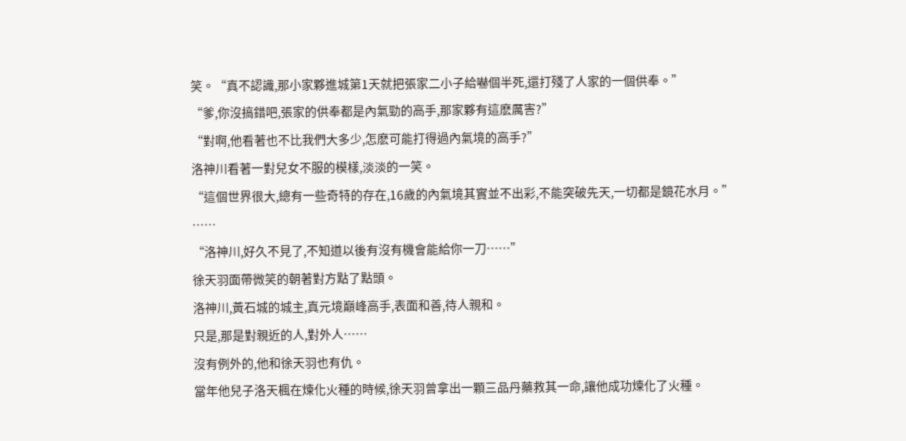笑。“真不認識,那小家夥進城第1天就把張家二小子給嚇個半死,還打殘了人家的一個供奉。”
“爹,你沒搞錯吧,張家的供奉都是內氣勁的高手,那家夥有這麽厲害?”
“對啊,他看著也不比我們大多少,怎麽可能打得過內氣境的高手?”
洛神川看著一對兒女不服的模樣,淡淡的一笑。
“這個世界很大,總有一些奇特的存在,16歲的內氣境其實並不出彩,不能突破先天,一切都是鏡花水月。”
……
“洛神川,好久不見了,不知道以後有沒有機會能給你一刀……”
徐天羽面帶微笑的朝著對方點了點頭。
洛神川,黃石城的城主,真元境巔峰高手,表面和善,待人親和。
只是,那是對親近的人,對外人……
沒有例外的,他和徐天羽也有仇。
當年他兒子洛天楓在煉化火種的時候,徐天羽曾拿出一顆三品丹藥救其一命,讓他成功煉化了火種。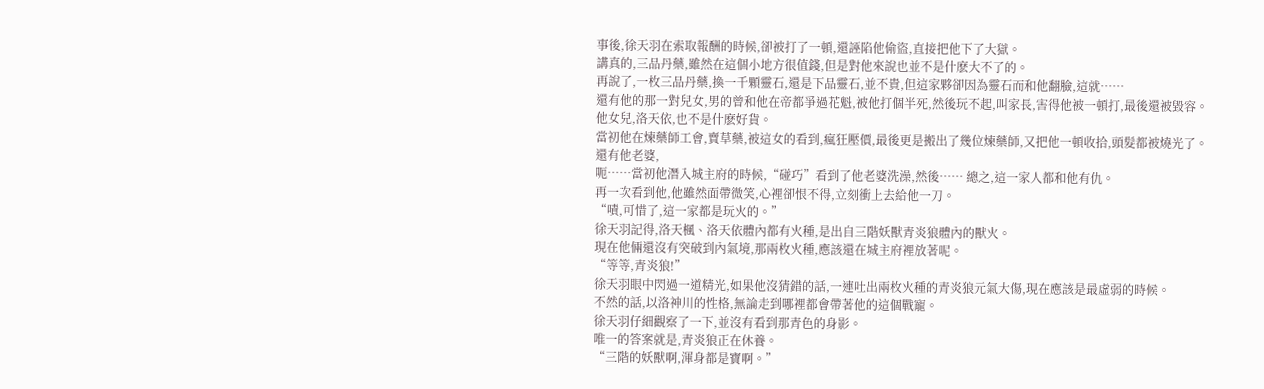事後,徐天羽在索取報酬的時候,卻被打了一頓,還誣陷他偷盜,直接把他下了大獄。
講真的,三品丹藥,雖然在這個小地方很值錢,但是對他來說也並不是什麽大不了的。
再說了,一枚三品丹藥,換一千顆靈石,還是下品靈石,並不貴,但這家夥卻因為靈石而和他翻臉,這就……
還有他的那一對兒女,男的曾和他在帝都爭過花魁,被他打個半死,然後玩不起,叫家長,害得他被一頓打,最後還被毀容。
他女兒,洛天依,也不是什麽好貨。
當初他在煉藥師工會,賣草藥,被這女的看到,瘋狂壓價,最後更是搬出了幾位煉藥師,又把他一頓收拾,頭髮都被燒光了。
還有他老婆,
呃……當初他潛入城主府的時候,“碰巧”看到了他老婆洗澡,然後…… 總之,這一家人都和他有仇。
再一次看到他,他雖然面帶微笑,心裡卻恨不得,立刻衝上去給他一刀。
“嘖,可惜了,這一家都是玩火的。”
徐天羽記得,洛天楓、洛天依體內都有火種,是出自三階妖獸青炎狼體內的獸火。
現在他倆還沒有突破到內氣境,那兩枚火種,應該還在城主府裡放著呢。
“等等,青炎狼!”
徐天羽眼中閃過一道精光,如果他沒猜錯的話,一連吐出兩枚火種的青炎狼元氣大傷,現在應該是最虛弱的時候。
不然的話,以洛神川的性格,無論走到哪裡都會帶著他的這個戰寵。
徐天羽仔細觀察了一下,並沒有看到那青色的身影。
唯一的答案就是,青炎狼正在休養。
“三階的妖獸啊,渾身都是寶啊。”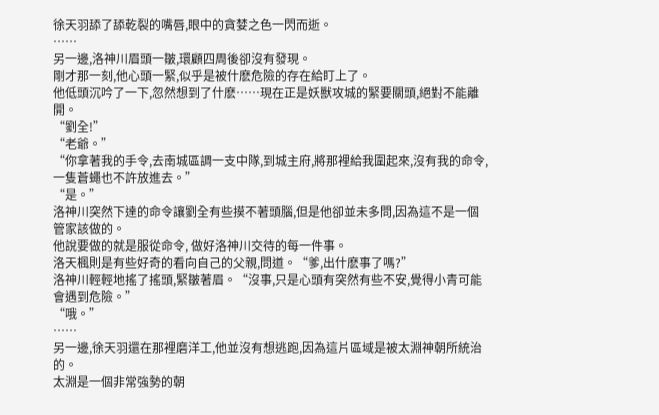徐天羽舔了舔乾裂的嘴唇,眼中的貪婪之色一閃而逝。
……
另一邊,洛神川眉頭一皺,環顧四周後卻沒有發現。
剛才那一刻,他心頭一緊,似乎是被什麽危險的存在給盯上了。
他低頭沉吟了一下,忽然想到了什麽……現在正是妖獸攻城的緊要關頭,絕對不能離開。
“劉全!”
“老爺。”
“你拿著我的手令,去南城區調一支中隊,到城主府,將那裡給我圍起來,沒有我的命令,一隻蒼蠅也不許放進去。”
“是。”
洛神川突然下達的命令讓劉全有些摸不著頭腦,但是他卻並未多問,因為這不是一個管家該做的。
他說要做的就是服從命令, 做好洛神川交待的每一件事。
洛天楓則是有些好奇的看向自己的父親,問道。“爹,出什麽事了嗎?”
洛神川輕輕地搖了搖頭,緊皺著眉。“沒事,只是心頭有突然有些不安,覺得小青可能會遇到危險。”
“哦。”
……
另一邊,徐天羽還在那裡磨洋工,他並沒有想逃跑,因為這片區域是被太淵神朝所統治的。
太淵是一個非常強勢的朝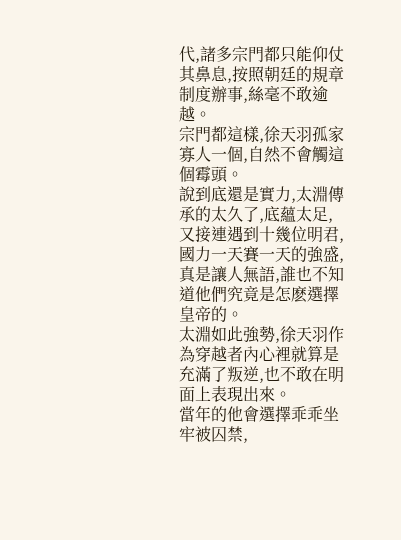代,諸多宗門都只能仰仗其鼻息,按照朝廷的規章制度辦事,絲毫不敢逾越。
宗門都這樣,徐天羽孤家寡人一個,自然不會觸這個霉頭。
說到底還是實力,太淵傳承的太久了,底蘊太足,又接連遇到十幾位明君,國力一天賽一天的強盛,真是讓人無語,誰也不知道他們究竟是怎麽選擇皇帝的。
太淵如此強勢,徐天羽作為穿越者內心裡就算是充滿了叛逆,也不敢在明面上表現出來。
當年的他會選擇乖乖坐牢被囚禁,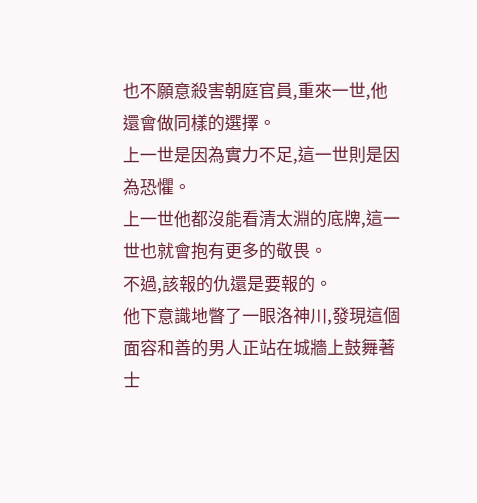也不願意殺害朝庭官員,重來一世,他還會做同樣的選擇。
上一世是因為實力不足,這一世則是因為恐懼。
上一世他都沒能看清太淵的底牌,這一世也就會抱有更多的敬畏。
不過,該報的仇還是要報的。
他下意識地瞥了一眼洛神川,發現這個面容和善的男人正站在城牆上鼓舞著士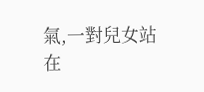氣,一對兒女站在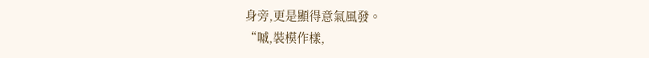身旁,更是顯得意氣風發。
“嘁,裝模作樣,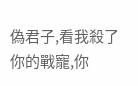偽君子,看我殺了你的戰寵,你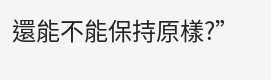還能不能保持原樣?”